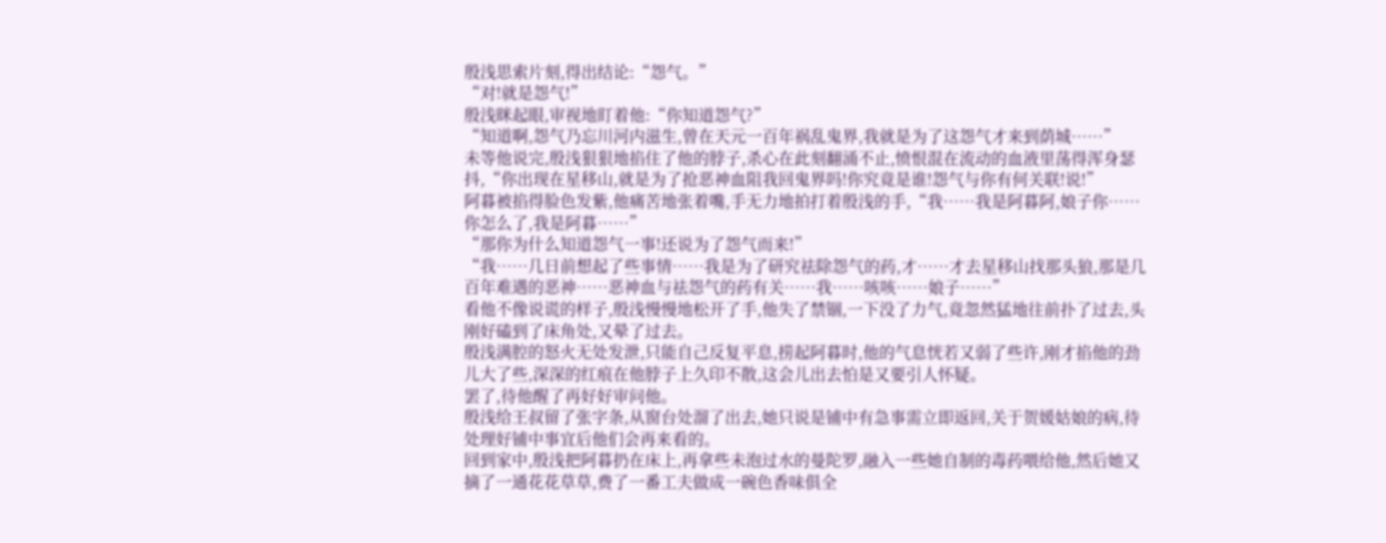殷浅思索片刻,得出结论:“怨气。”
“对!就是怨气!”
殷浅眯起眼,审视地盯着他:“你知道怨气?”
“知道啊,怨气乃忘川河内滋生,曾在天元一百年祸乱鬼界,我就是为了这怨气才来到荫城……”
未等他说完,殷浅狠狠地掐住了他的脖子,杀心在此刻翻涌不止,愤恨混在流动的血液里荡得浑身瑟抖,“你出现在星移山,就是为了抢恶神血阻我回鬼界吗!你究竟是谁!怨气与你有何关联!说!”
阿暮被掐得脸色发紫,他痛苦地张着嘴,手无力地拍打着殷浅的手,“我……我是阿暮阿,娘子你……你怎么了,我是阿暮……”
“那你为什么知道怨气一事!还说为了怨气而来!”
“我……几日前想起了些事情……我是为了研究祛除怨气的药,才……才去星移山找那头狼,那是几百年难遇的恶神……恶神血与祛怨气的药有关……我……咳咳……娘子……”
看他不像说谎的样子,殷浅慢慢地松开了手,他失了禁锢,一下没了力气,竟忽然猛地往前扑了过去,头刚好磕到了床角处,又晕了过去。
殷浅满腔的怒火无处发泄,只能自己反复平息,捞起阿暮时,他的气息恍若又弱了些许,刚才掐他的劲儿大了些,深深的红痕在他脖子上久印不散,这会儿出去怕是又要引人怀疑。
罢了,待他醒了再好好审问他。
殷浅给王叔留了张字条,从窗台处溜了出去,她只说是铺中有急事需立即返回,关于贺媛姑娘的病,待处理好铺中事宜后他们会再来看的。
回到家中,殷浅把阿暮扔在床上,再拿些未泡过水的曼陀罗,融入一些她自制的毒药喂给他,然后她又摘了一通花花草草,费了一番工夫做成一碗色香味俱全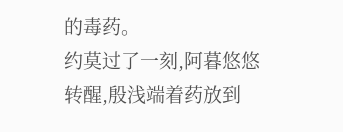的毒药。
约莫过了一刻,阿暮悠悠转醒,殷浅端着药放到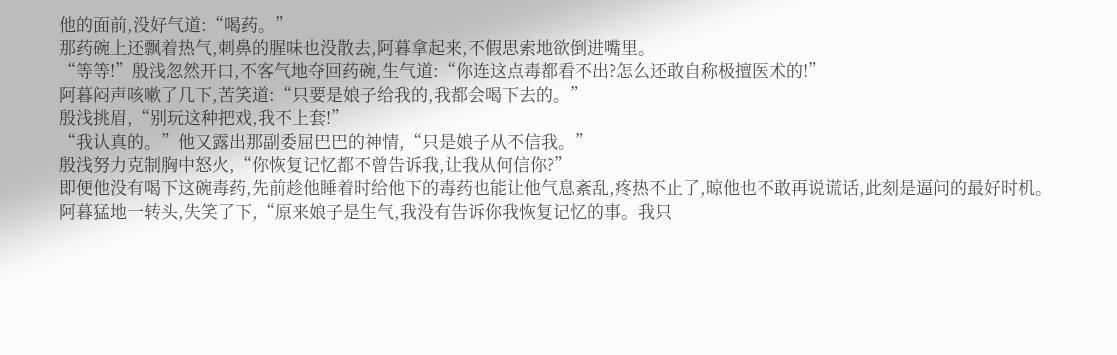他的面前,没好气道:“喝药。”
那药碗上还飘着热气,刺鼻的腥味也没散去,阿暮拿起来,不假思索地欲倒进嘴里。
“等等!”殷浅忽然开口,不客气地夺回药碗,生气道:“你连这点毒都看不出?怎么还敢自称极擅医术的!”
阿暮闷声咳嗽了几下,苦笑道:“只要是娘子给我的,我都会喝下去的。”
殷浅挑眉,“别玩这种把戏,我不上套!”
“我认真的。”他又露出那副委屈巴巴的神情,“只是娘子从不信我。”
殷浅努力克制胸中怒火,“你恢复记忆都不曾告诉我,让我从何信你?”
即便他没有喝下这碗毒药,先前趁他睡着时给他下的毒药也能让他气息紊乱,疼热不止了,晾他也不敢再说谎话,此刻是逼问的最好时机。
阿暮猛地一转头,失笑了下,“原来娘子是生气,我没有告诉你我恢复记忆的事。我只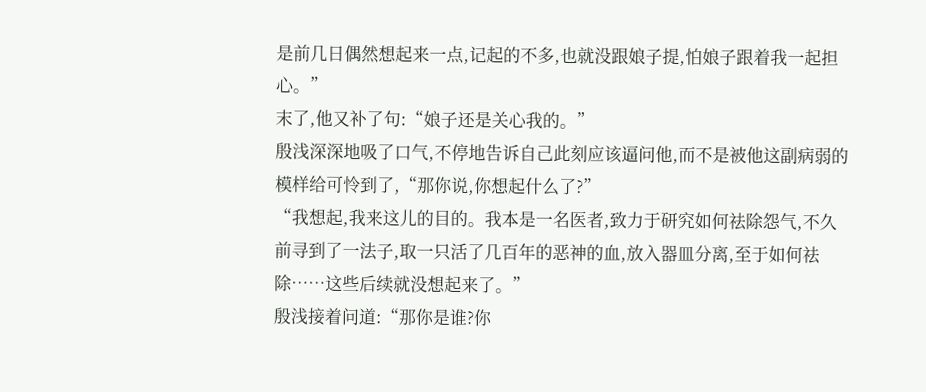是前几日偶然想起来一点,记起的不多,也就没跟娘子提,怕娘子跟着我一起担心。”
末了,他又补了句:“娘子还是关心我的。”
殷浅深深地吸了口气,不停地告诉自己此刻应该逼问他,而不是被他这副病弱的模样给可怜到了,“那你说,你想起什么了?”
“我想起,我来这儿的目的。我本是一名医者,致力于研究如何祛除怨气,不久前寻到了一法子,取一只活了几百年的恶神的血,放入器皿分离,至于如何祛除……这些后续就没想起来了。”
殷浅接着问道:“那你是谁?你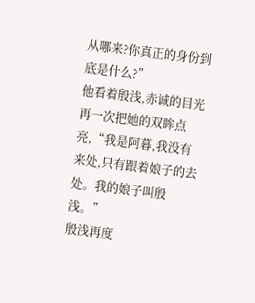从哪来?你真正的身份到底是什么?”
他看着殷浅,赤诚的目光再一次把她的双眸点亮,“我是阿暮,我没有来处,只有跟着娘子的去处。我的娘子叫殷浅。”
殷浅再度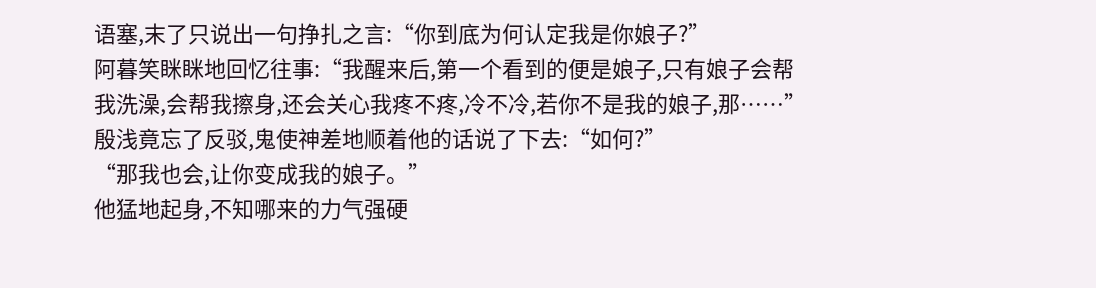语塞,末了只说出一句挣扎之言:“你到底为何认定我是你娘子?”
阿暮笑眯眯地回忆往事:“我醒来后,第一个看到的便是娘子,只有娘子会帮我洗澡,会帮我擦身,还会关心我疼不疼,冷不冷,若你不是我的娘子,那……”
殷浅竟忘了反驳,鬼使神差地顺着他的话说了下去:“如何?”
“那我也会,让你变成我的娘子。”
他猛地起身,不知哪来的力气强硬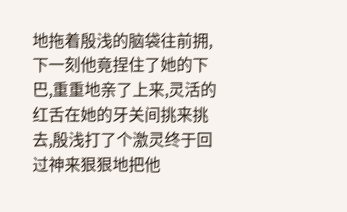地拖着殷浅的脑袋往前拥,下一刻他竟捏住了她的下巴,重重地亲了上来,灵活的红舌在她的牙关间挑来挑去,殷浅打了个激灵终于回过神来狠狠地把他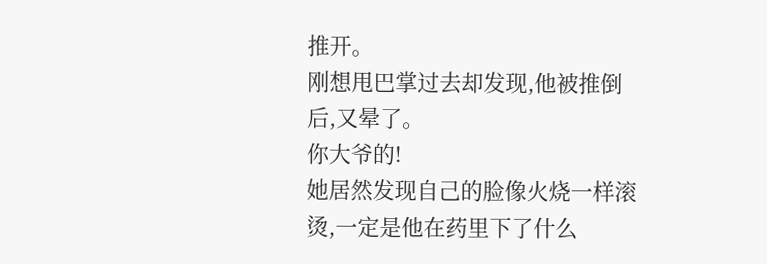推开。
刚想甩巴掌过去却发现,他被推倒后,又晕了。
你大爷的!
她居然发现自己的脸像火烧一样滚烫,一定是他在药里下了什么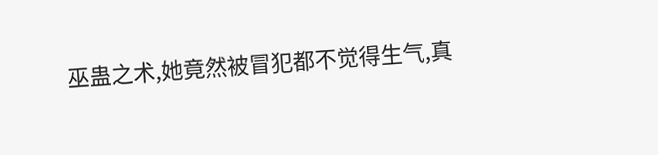巫蛊之术,她竟然被冒犯都不觉得生气,真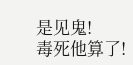是见鬼!
毒死他算了!